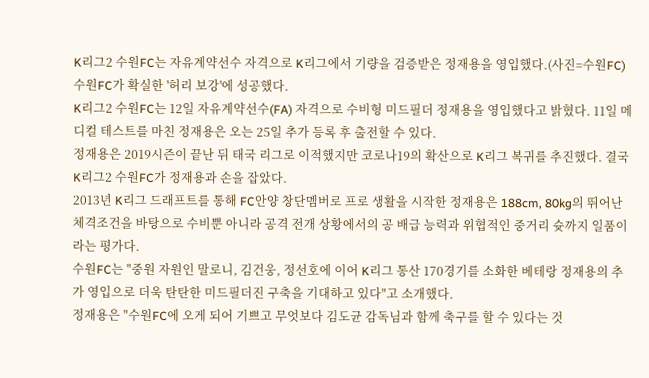K리그2 수원FC는 자유계약선수 자격으로 K리그에서 기량을 검증받은 정재용을 영입했다.(사진=수원FC)
수원FC가 확실한 '허리 보강'에 성공했다.
K리그2 수원FC는 12일 자유계약선수(FA) 자격으로 수비형 미드필더 정재용을 영입했다고 밝혔다. 11일 메디컬 테스트를 마친 정재용은 오는 25일 추가 등록 후 출전할 수 있다.
정재용은 2019시즌이 끝난 뒤 태국 리그로 이적했지만 코로나19의 확산으로 K리그 복귀를 추진했다. 결국 K리그2 수원FC가 정재용과 손을 잡았다.
2013년 K리그 드래프트를 통해 FC안양 창단멤버로 프로 생활을 시작한 정재용은 188cm, 80kg의 뛰어난 체격조건을 바탕으로 수비뿐 아니라 공격 전개 상황에서의 공 배급 능력과 위협적인 중거리 슛까지 일품이라는 평가다.
수원FC는 "중원 자원인 말로니, 김건웅, 정선호에 이어 K리그 통산 170경기를 소화한 베테랑 정재용의 추가 영입으로 더욱 탄탄한 미드필더진 구축을 기대하고 있다"고 소개했다.
정재용은 "수원FC에 오게 되어 기쁘고 무엇보다 김도균 감독님과 함께 축구를 할 수 있다는 것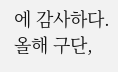에 감사하다. 올해 구단,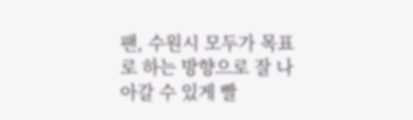팬, 수원시 모두가 목표로 하는 방향으로 잘 나아갈 수 있게 빨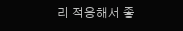리 적응해서 좋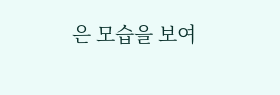은 모습을 보여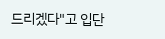드리겠다"고 입단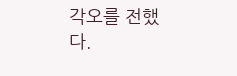각오를 전했다.